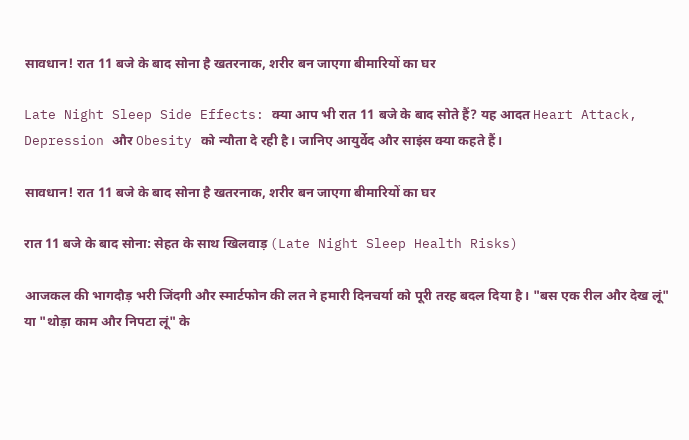सावधान! रात 11 बजे के बाद सोना है खतरनाक, शरीर बन जाएगा बीमारियों का घर

Late Night Sleep Side Effects: क्या आप भी रात 11 बजे के बाद सोते हैं? यह आदत Heart Attack, Depression और Obesity को न्यौता दे रही है। जानिए आयुर्वेद और साइंस क्या कहते हैं।

सावधान! रात 11 बजे के बाद सोना है खतरनाक, शरीर बन जाएगा बीमारियों का घर

रात 11 बजे के बाद सोना: सेहत के साथ खिलवाड़ (Late Night Sleep Health Risks)

आजकल की भागदौड़ भरी जिंदगी और स्मार्टफोन की लत ने हमारी दिनचर्या को पूरी तरह बदल दिया है। "बस एक रील और देख लूं" या "थोड़ा काम और निपटा लूं" के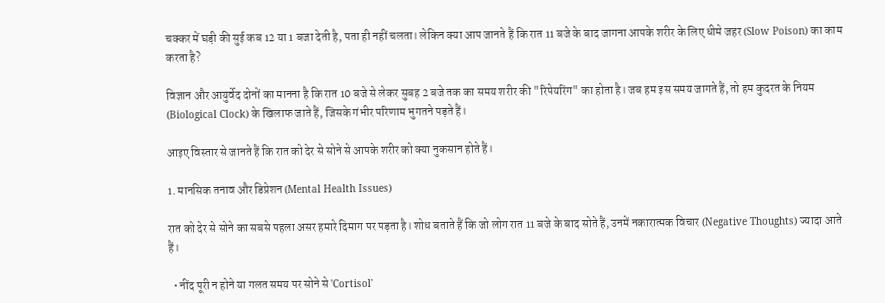चक्कर में घड़ी की सुई कब 12 या 1 बजा देती है, पता ही नहीं चलता। लेकिन क्या आप जानते हैं कि रात 11 बजे के बाद जागना आपके शरीर के लिए धीमे जहर (Slow Poison) का काम करता है?

विज्ञान और आयुर्वेद दोनों का मानना है कि रात 10 बजे से लेकर सुबह 2 बजे तक का समय शरीर की "रिपेयरिंग" का होता है। जब हम इस समय जागते हैं, तो हम कुदरत के नियम (Biological Clock) के खिलाफ जाते हैं, जिसके गंभीर परिणाम भुगतने पड़ते हैं।

आइए विस्तार से जानते हैं कि रात को देर से सोने से आपके शरीर को क्या नुकसान होते हैं।

1. मानसिक तनाव और डिप्रेशन (Mental Health Issues)

रात को देर से सोने का सबसे पहला असर हमारे दिमाग पर पड़ता है। शोध बताते हैं कि जो लोग रात 11 बजे के बाद सोते हैं, उनमें नकारात्मक विचार (Negative Thoughts) ज्यादा आते हैं।

  • नींद पूरी न होने या गलत समय पर सोने से 'Cortisol'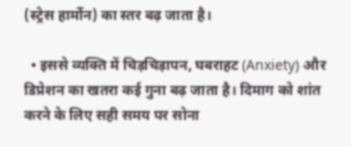(स्ट्रेस हार्मोन) का स्तर बढ़ जाता है।

  • इससे व्यक्ति में चिड़चिड़ापन, घबराहट (Anxiety) और डिप्रेशन का खतरा कई गुना बढ़ जाता है। दिमाग को शांत करने के लिए सही समय पर सोना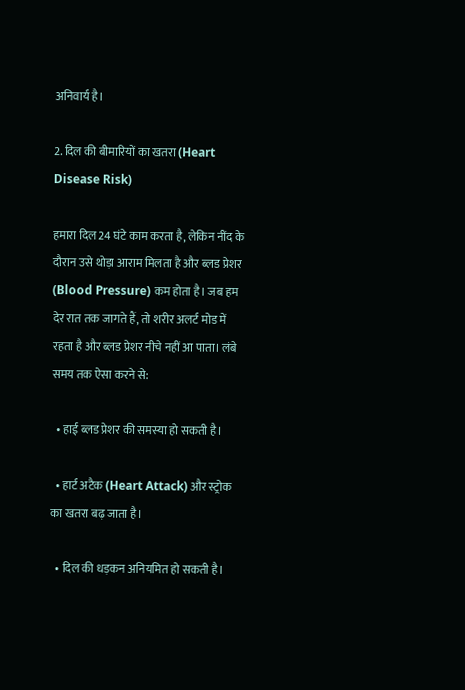अनिवार्य है।

2. दिल की बीमारियों का खतरा (Heart Disease Risk)

हमारा दिल 24 घंटे काम करता है, लेकिन नींद के दौरान उसे थोड़ा आराम मिलता है और ब्लड प्रेशर (Blood Pressure) कम होता है। जब हम देर रात तक जागते हैं, तो शरीर अलर्ट मोड में रहता है और ब्लड प्रेशर नीचे नहीं आ पाता। लंबे समय तक ऐसा करने से:

  • हाई ब्लड प्रेशर की समस्या हो सकती है।

  • हार्ट अटैक (Heart Attack) और स्ट्रोक का खतरा बढ़ जाता है।

  • दिल की धड़कन अनियमित हो सकती है।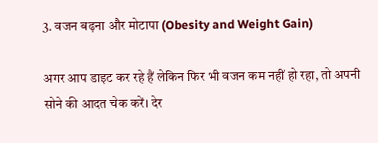3. वजन बढ़ना और मोटापा (Obesity and Weight Gain)

अगर आप डाइट कर रहे हैं लेकिन फिर भी वजन कम नहीं हो रहा, तो अपनी सोने की आदत चेक करें। देर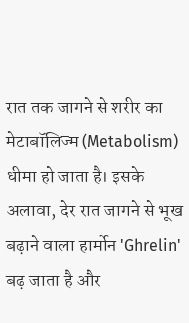रात तक जागने से शरीर का मेटाबॉलिज्म (Metabolism) धीमा हो जाता है। इसके अलावा, देर रात जागने से भूख बढ़ाने वाला हार्मोन 'Ghrelin' बढ़ जाता है और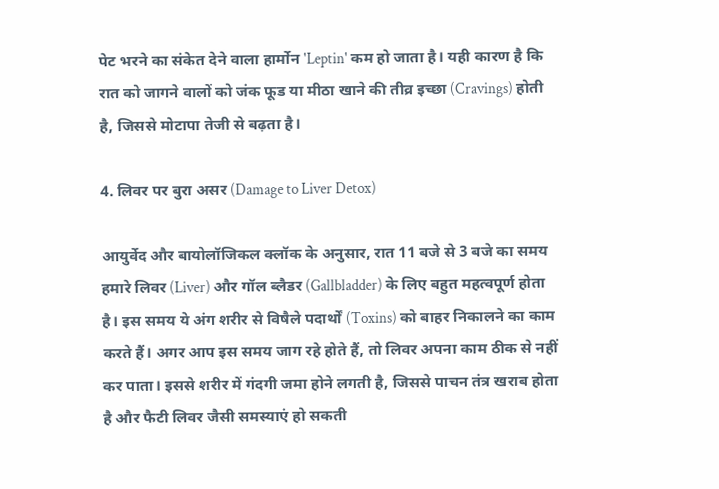पेट भरने का संकेत देने वाला हार्मोन 'Leptin' कम हो जाता है। यही कारण है कि रात को जागने वालों को जंक फूड या मीठा खाने की तीव्र इच्छा (Cravings) होती है, जिससे मोटापा तेजी से बढ़ता है।

4. लिवर पर बुरा असर (Damage to Liver Detox)

आयुर्वेद और बायोलॉजिकल क्लॉक के अनुसार, रात 11 बजे से 3 बजे का समय हमारे लिवर (Liver) और गॉल ब्लैडर (Gallbladder) के लिए बहुत महत्वपूर्ण होता है। इस समय ये अंग शरीर से विषैले पदार्थों (Toxins) को बाहर निकालने का काम करते हैं। अगर आप इस समय जाग रहे होते हैं, तो लिवर अपना काम ठीक से नहीं कर पाता। इससे शरीर में गंदगी जमा होने लगती है, जिससे पाचन तंत्र खराब होता है और फैटी लिवर जैसी समस्याएं हो सकती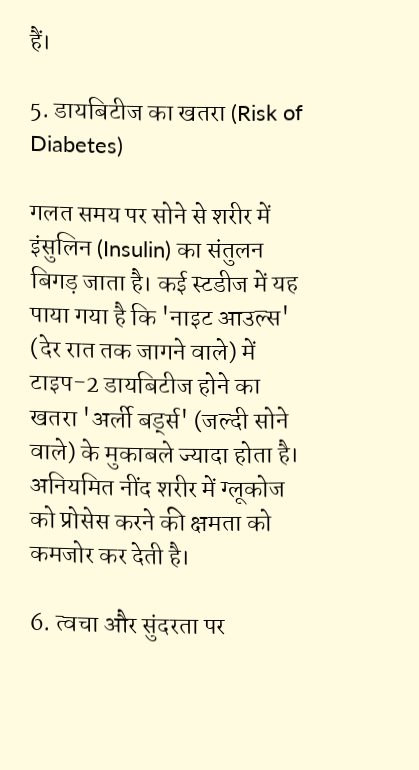हैं।

5. डायबिटीज का खतरा (Risk of Diabetes)

गलत समय पर सोने से शरीर में इंसुलिन (Insulin) का संतुलन बिगड़ जाता है। कई स्टडीज में यह पाया गया है कि 'नाइट आउल्स' (देर रात तक जागने वाले) में टाइप-2 डायबिटीज होने का खतरा 'अर्ली बर्ड्स' (जल्दी सोने वाले) के मुकाबले ज्यादा होता है। अनियमित नींद शरीर में ग्लूकोज को प्रोसेस करने की क्षमता को कमजोर कर देती है।

6. त्वचा और सुंदरता पर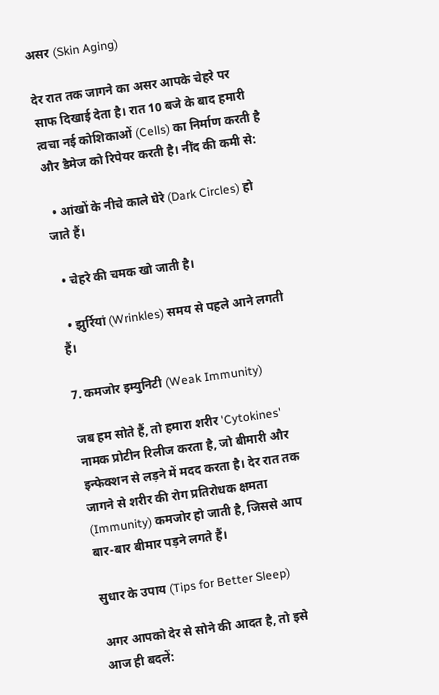असर (Skin Aging)

देर रात तक जागने का असर आपके चेहरे पर साफ दिखाई देता है। रात 10 बजे के बाद हमारी त्वचा नई कोशिकाओं (Cells) का निर्माण करती है और डैमेज को रिपेयर करती है। नींद की कमी से:

  • आंखों के नीचे काले घेरे (Dark Circles) हो जाते हैं।

  • चेहरे की चमक खो जाती है।

  • झुर्रियां (Wrinkles) समय से पहले आने लगती हैं।

7. कमजोर इम्युनिटी (Weak Immunity)

जब हम सोते हैं, तो हमारा शरीर 'Cytokines' नामक प्रोटीन रिलीज करता है, जो बीमारी और इन्फेक्शन से लड़ने में मदद करता है। देर रात तक जागने से शरीर की रोग प्रतिरोधक क्षमता (Immunity) कमजोर हो जाती है, जिससे आप बार-बार बीमार पड़ने लगते हैं।

सुधार के उपाय (Tips for Better Sleep)

अगर आपको देर से सोने की आदत है, तो इसे आज ही बदलें: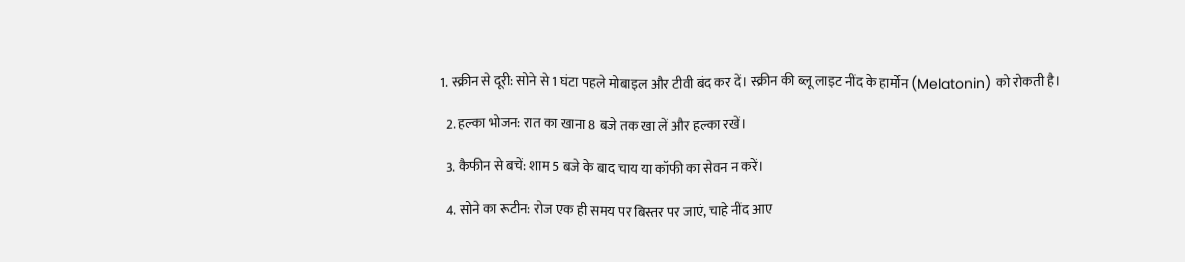1. स्क्रीन से दूरी: सोने से 1 घंटा पहले मोबाइल और टीवी बंद कर दें। स्क्रीन की ब्लू लाइट नींद के हार्मोन (Melatonin) को रोकती है।

  2. हल्का भोजन: रात का खाना 8 बजे तक खा लें और हल्का रखें।

  3. कैफीन से बचें: शाम 5 बजे के बाद चाय या कॉफी का सेवन न करें।

  4. सोने का रूटीन: रोज एक ही समय पर बिस्तर पर जाएं, चाहे नींद आए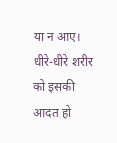या न आए। धीरे-धीरे शरीर को इसकी आदत हो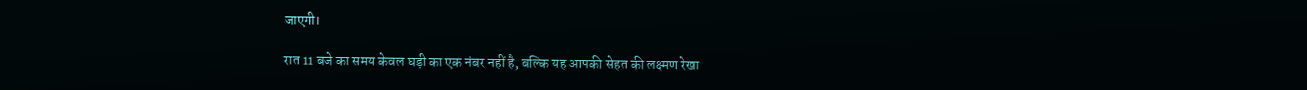जाएगी।

रात 11 बजे का समय केवल घड़ी का एक नंबर नहीं है, बल्कि यह आपकी सेहत की लक्ष्मण रेखा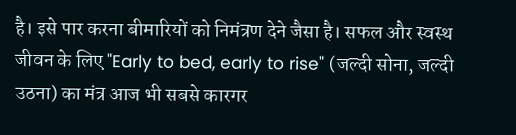है। इसे पार करना बीमारियों को निमंत्रण देने जैसा है। सफल और स्वस्थ जीवन के लिए "Early to bed, early to rise" (जल्दी सोना, जल्दी उठना) का मंत्र आज भी सबसे कारगर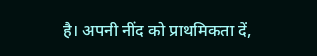है। अपनी नींद को प्राथमिकता दें,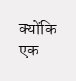क्योंकि एक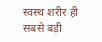स्वस्थ शरीर ही सबसे बड़ी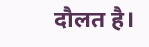दौलत है।